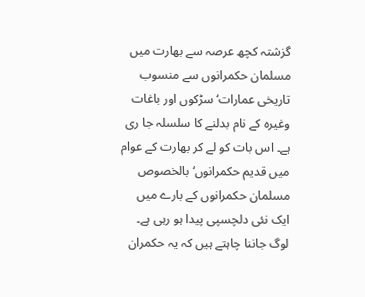گزشتہ کچھ عرصہ سے بھارت میں مسلمان حکمرانوں سے منسوب تاریخی عمارات‘ سڑکوں اور باغات وغیرہ کے نام بدلنے کا سلسلہ جا ری ہے۔ اس بات کو لے کر بھارت کے عوام میں قدیم حکمرانوں‘ بالخصوص مسلمان حکمرانوں کے بارے میں ایک نئی دلچسپی پیدا ہو رہی ہے۔ لوگ جاننا چاہتے ہیں کہ یہ حکمران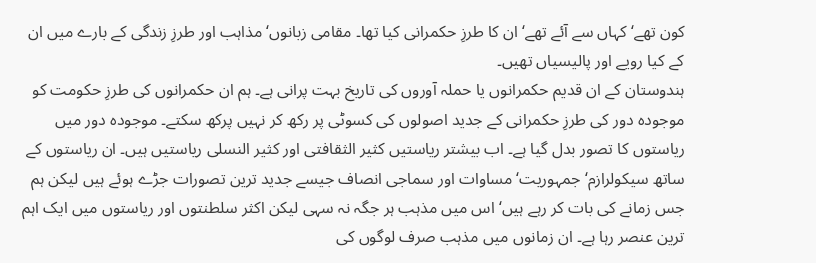کون تھے‘ کہاں سے آئے تھے‘ ان کا طرزِ حکمرانی کیا تھا۔ مقامی زبانوں‘ مذاہب اور طرزِ زندگی کے بارے میں ان کے کیا رویے اور پالیسیاں تھیں۔
ہندوستان کے ان قدیم حکمرانوں یا حملہ آوروں کی تاریخ بہت پرانی ہے۔ ہم ان حکمرانوں کی طرزِ حکومت کو موجودہ دور کی طرزِ حکمرانی کے جدید اصولوں کی کسوٹی پر رکھ کر نہیں پرکھ سکتے۔ موجودہ دور میں ریاستوں کا تصور بدل گیا ہے۔ اب بیشتر ریاستیں کثیر الثقافتی اور کثیر النسلی ریاستیں ہیں۔ ان ریاستوں کے ساتھ سیکولرازم‘ جمہوریت‘ مساوات اور سماجی انصاف جیسے جدید ترین تصورات جڑے ہوئے ہیں لیکن ہم جس زمانے کی بات کر رہے ہیں‘ اس میں مذہب ہر جگہ نہ سہی لیکن اکثر سلطنتوں اور ریاستوں میں ایک اہم ترین عنصر رہا ہے۔ ان زمانوں میں مذہب صرف لوگوں کی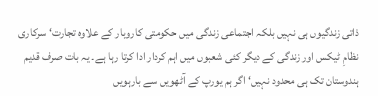ذاتی زندگیوں ہی نہیں بلکہ اجتماعی زندگی میں حکومتی کاروبار کے علاوہ تجارت‘ سرکاری نظامِ ٹیکس اور زندگی کے دیگر کئی شعبوں میں اہم کردار ادا کرتا رہا ہے۔ یہ بات صرف قدیم ہندوستان تک ہی محدود نہیں‘ اگر ہم یورپ کے آٹھویں سے بارہویں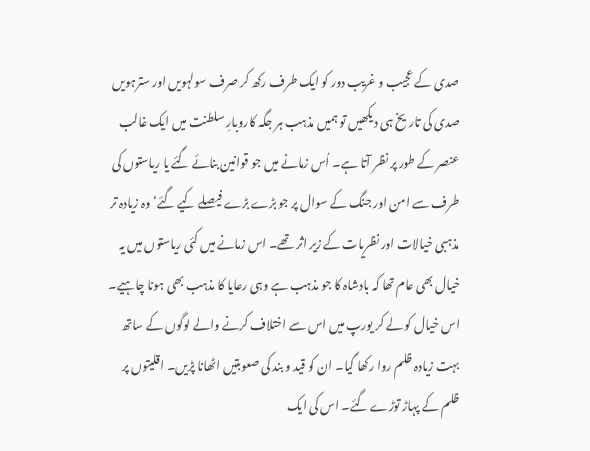صدی کے عجیب و غریب دور کو ایک طرف رکھ کر صرف سولہویں اور سترہویں صدی کی تاریخ ہی دیکھیں تو ہمیں مذہب ہر جگہ کاروبارِ سلطنت میں ایک غالب عنصر کے طور پر نظر آتا ہے۔ اُس زمانے میں جو قوانین بنائے گئے یا ریاستوں کی طرف سے امن اور جنگ کے سوال پر جو بڑے بڑے فیصلے کیے گئے‘ وہ زیادہ تر مذہبی خیالات اور نظریات کے زیر اثر تھے۔ اس زمانے میں کئی ریاستوں میں یہ خیال بھی عام تھا کہ بادشاہ کا جو مذہب ہے وہی رعایا کا مذہب بھی ہونا چاہیے۔ اس خیال کو لے کر یورپ میں اس سے اختلاف کرنے والے لوگوں کے ساتھ بہت زیادہ ظلم روا رکھا گیا۔ ان کو قید و بند کی صعوبتیں اٹھانا پڑیں۔ اقلیتوں پر ظلم کے پہاڑ توڑے گئے۔ اس کی ایک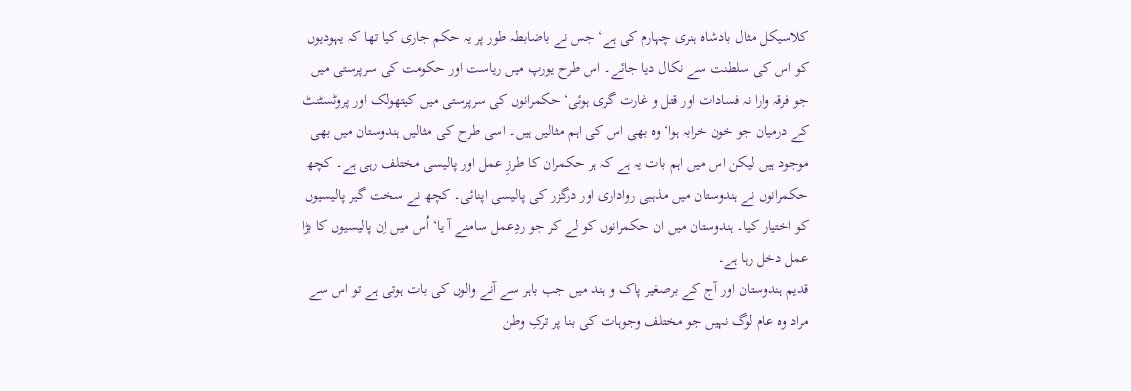کلاسیکل مثال بادشاہ ہنری چہارم کی ہے‘ جس نے باضابطہ طور پر یہ حکم جاری کیا تھا کہ یہودیوں کو اس کی سلطنت سے نکال دیا جائے۔ اس طرح یورپ میں ریاست اور حکومت کی سرپرستی میں جو فرقہ وارا نہ فسادات اور قتل و غارت گری ہوئی‘ حکمرانوں کی سرپرستی میں کیتھولک اور پروٹسٹنٹ کے درمیان جو خون خرابہ ہوا‘ وہ بھی اس کی اہم مثالیں ہیں۔ اسی طرح کی مثالیں ہندوستان میں بھی موجود ہیں لیکن اس میں اہم بات یہ ہے کہ ہر حکمران کا طرزِ عمل اور پالیسی مختلف رہی ہے۔ کچھ حکمرانوں نے ہندوستان میں مذہبی رواداری اور درگزر کی پالیسی اپنائی۔ کچھ نے سخت گیر پالیسیوں کو اختیار کیا۔ ہندوستان میں ان حکمرانوں کو لے کر جو ردِعمل سامنے آ یا‘ اُس میں اِن پالیسیوں کا بڑا عمل دخل رہا ہے۔
قدیم ہندوستان اور آج کے برصغیر پاک و ہند میں جب باہر سے آنے والوں کی بات ہوتی ہے تو اس سے مراد وہ عام لوگ نہیں جو مختلف وجوہات کی بنا پر ترکِ وطن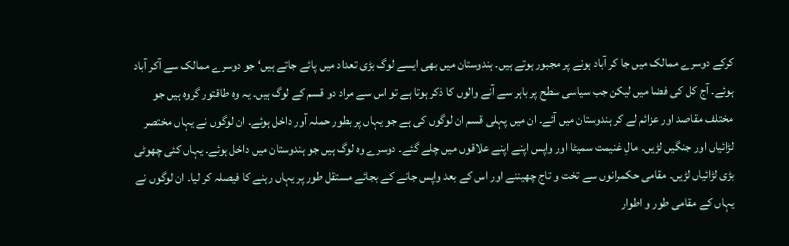کرکے دوسرے ممالک میں جا کر آباد ہونے پر مجبور ہوتے ہیں۔ ہندوستان میں بھی ایسے لوگ بڑی تعداد میں پائے جاتے ہیں‘ جو دوسرے ممالک سے آکر آباد ہوئے۔ آج کل کی فضا میں لیکن جب سیاسی سطح پر باہر سے آنے والوں کا ذکر ہوتا ہے تو اس سے مراد دو قسم کے لوگ ہیں۔ یہ وہ طاقتور گروہ ہیں جو مختلف مقاصد اور عزائم لے کر ہندوستان میں آئے۔ ان میں پہلی قسم ان لوگوں کی ہے جو یہاں پر بطور حملہ آور داخل ہوئے۔ ان لوگوں نے یہاں مختصر لڑائیاں اور جنگیں لڑیں۔ مالِ غنیمت سمیٹا اور واپس اپنے اپنے علاقوں میں چلے گئے۔ دوسرے وہ لوگ ہیں جو ہندوستان میں داخل ہوئے۔ یہاں کئی چھوٹی بڑی لڑائیاں لڑیں۔ مقامی حکمرانوں سے تخت و تاج چھیننے اور اس کے بعد واپس جانے کے بجائے مستقل طور پر یہاں رہنے کا فیصلہ کر لیا۔ ان لوگوں نے یہاں کے مقامی طور و اطوار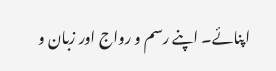اپنائے۔ اپنے رسم و رواج اور زبان و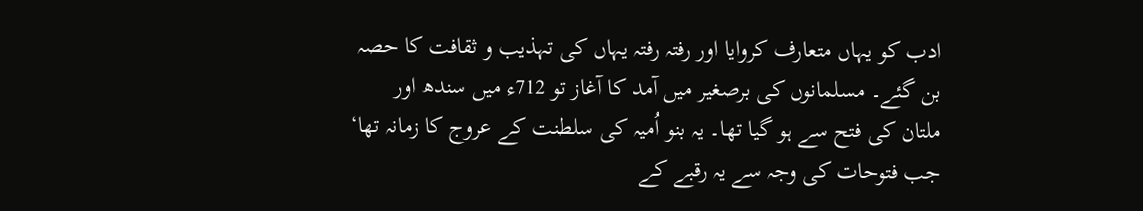ادب کو یہاں متعارف کروایا اور رفتہ رفتہ یہاں کی تہذیب و ثقافت کا حصہ بن گئے۔ مسلمانوں کی برصغیر میں آمد کا آغاز تو 712ء میں سندھ اور ملتان کی فتح سے ہو گیا تھا۔ یہ بنو اُمیہ کی سلطنت کے عروج کا زمانہ تھا‘ جب فتوحات کی وجہ سے یہ رقبے کے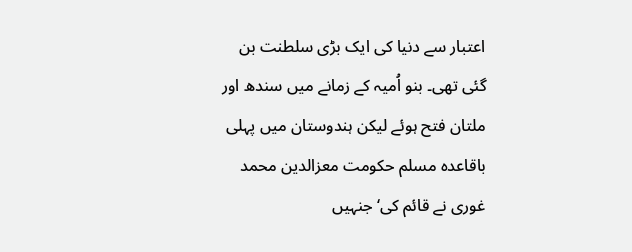اعتبار سے دنیا کی ایک بڑی سلطنت بن گئی تھی۔ بنو اُمیہ کے زمانے میں سندھ اور ملتان فتح ہوئے لیکن ہندوستان میں پہلی باقاعدہ مسلم حکومت معزالدین محمد غوری نے قائم کی‘ جنہیں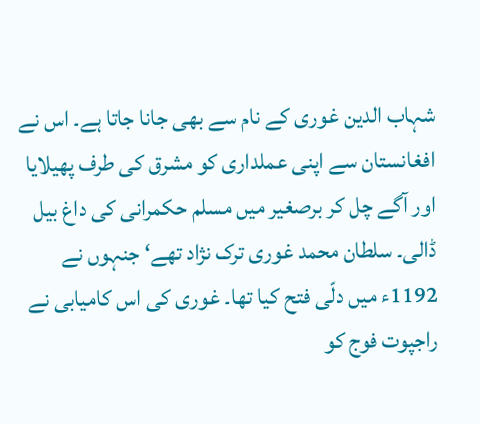شہاب الدین غوری کے نام سے بھی جانا جاتا ہے۔ اس نے افغانستان سے اپنی عملداری کو مشرق کی طرف پھیلایا اور آگے چل کر برصغیر میں مسلم حکمرانی کی داغ بیل ڈالی۔ سلطان محمد غوری ترک نژاد تھے‘ جنہوں نے 1192ء میں دلّی فتح کیا تھا۔ غوری کی اس کامیابی نے راجپوت فوج کو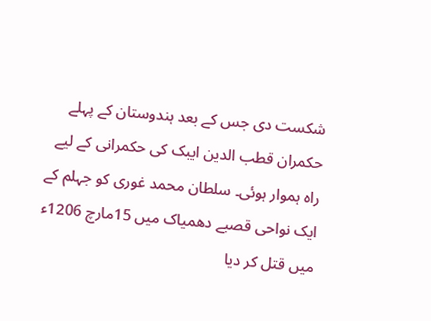شکست دی جس کے بعد ہندوستان کے پہلے حکمران قطب الدین ایبک کی حکمرانی کے لیے راہ ہموار ہوئی۔ سلطان محمد غوری کو جہلم کے ایک نواحی قصبے دھمیاک میں 15مارچ 1206ء میں قتل کر دیا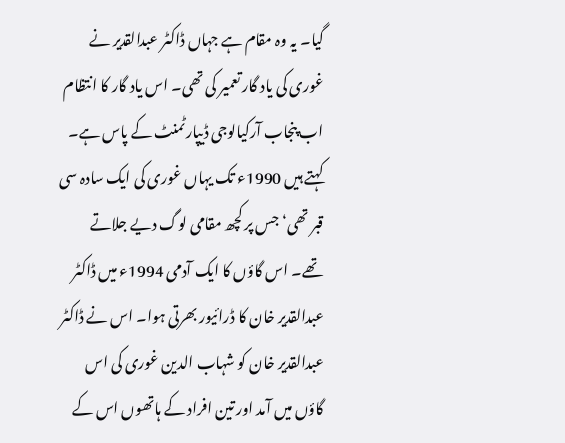گیا۔ یہ وہ مقام ہے جہاں ڈاکٹر عبدالقدیر نے غوری کی یاد گار تعمیر کی تھی۔ اس یاد گار کا انتظام اب پنجاب آرکیالوجی ڈیپارٹمنٹ کے پاس ہے۔ کہتے ہیں 1990ء تک یہاں غوری کی ایک سادہ سی قبر تھی‘ جس پر کچھ مقامی لوگ دیے جلاتے تھے۔ اس گاؤں کا ایک آدمی 1994ء میں ڈاکٹر عبدالقدیر خان کا ڈرائیور بھرتی ہوا۔ اس نے ڈاکٹر عبدالقدیر خان کو شہاب الدین غوری کی اس گاؤں میں آمد اور تین افراد کے ہاتھوں اس کے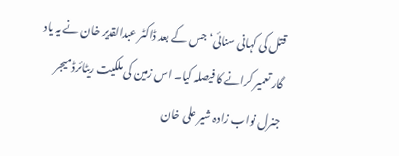قتل کی کہانی سنائی‘ جس کے بعد ڈاکٹر عبدالقدیر خان نے یہ یاد گار تعمیر کرانے کا فیصلہ کیا۔ اس زمین کی ملکیت ریٹائرڈ میجر جنرل نواب زادہ شیر علی خان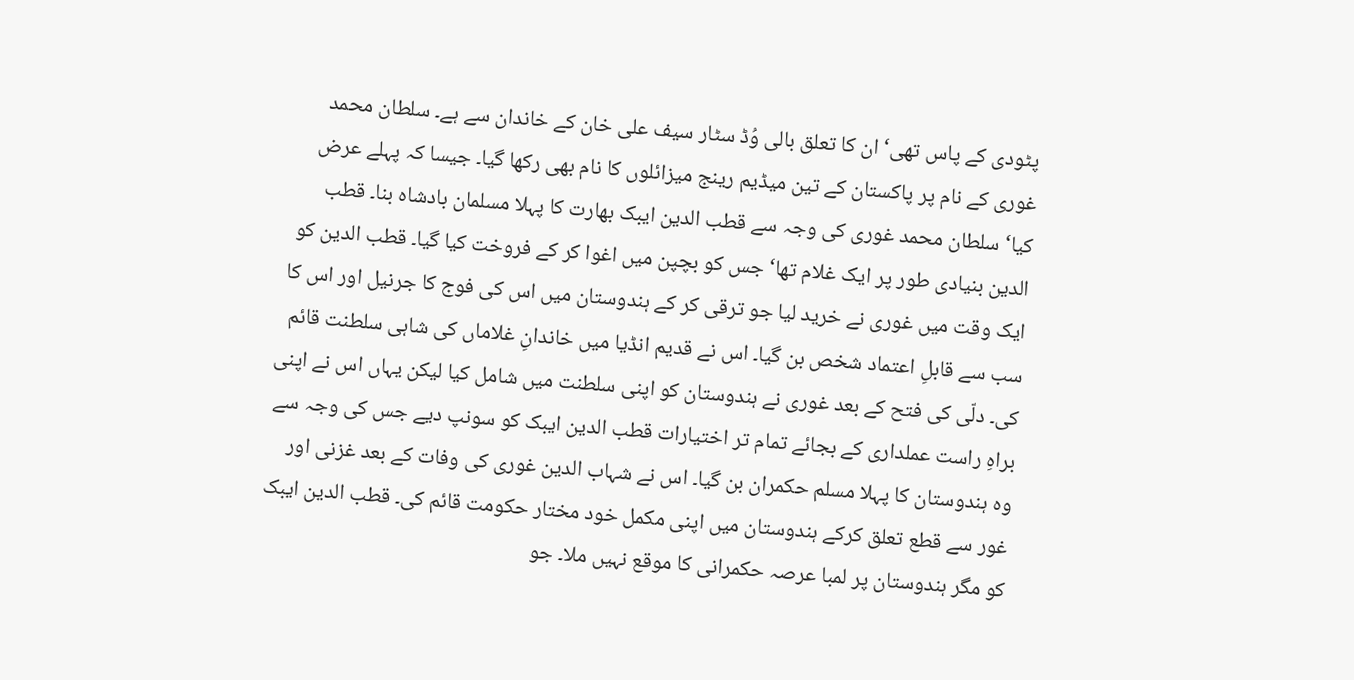پٹودی کے پاس تھی‘ ان کا تعلق بالی وُڈ سٹار سیف علی خان کے خاندان سے ہے۔ سلطان محمد غوری کے نام پر پاکستان کے تین میڈیم رینج میزائلوں کا نام بھی رکھا گیا۔ جیسا کہ پہلے عرض کیا‘ سلطان محمد غوری کی وجہ سے قطب الدین ایبک بھارت کا پہلا مسلمان بادشاہ بنا۔ قطب الدین بنیادی طور پر ایک غلام تھا‘ جس کو بچپن میں اغوا کر کے فروخت کیا گیا۔ قطب الدین کو ایک وقت میں غوری نے خرید لیا جو ترقی کر کے ہندوستان میں اس کی فوج کا جرنیل اور اس کا سب سے قابلِ اعتماد شخص بن گیا۔ اس نے قدیم انڈیا میں خاندانِ غلاماں کی شاہی سلطنت قائم کی۔ دلّی کی فتح کے بعد غوری نے ہندوستان کو اپنی سلطنت میں شامل کیا لیکن یہاں اس نے اپنی براہِ راست عملداری کے بجائے تمام تر اختیارات قطب الدین ایبک کو سونپ دیے جس کی وجہ سے وہ ہندوستان کا پہلا مسلم حکمران بن گیا۔ اس نے شہاب الدین غوری کی وفات کے بعد غزنی اور غور سے قطع تعلق کرکے ہندوستان میں اپنی مکمل خود مختار حکومت قائم کی۔ قطب الدین ایبک کو مگر ہندوستان پر لمبا عرصہ حکمرانی کا موقع نہیں ملا۔ جو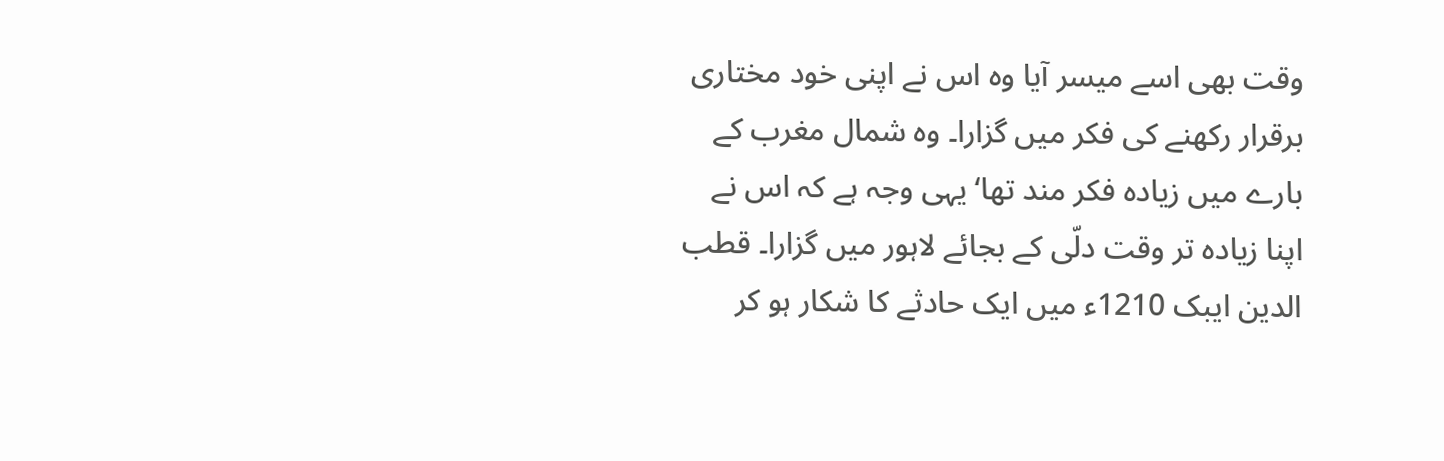وقت بھی اسے میسر آیا وہ اس نے اپنی خود مختاری برقرار رکھنے کی فکر میں گزارا۔ وہ شمال مغرب کے بارے میں زیادہ فکر مند تھا‘ یہی وجہ ہے کہ اس نے اپنا زیادہ تر وقت دلّی کے بجائے لاہور میں گزارا۔ قطب الدین ایبک 1210ء میں ایک حادثے کا شکار ہو کر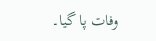وفات پا گیا۔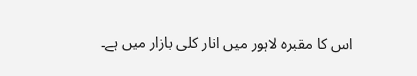اس کا مقبرہ لاہور میں انار کلی بازار میں ہے۔